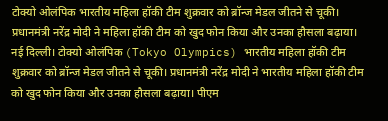टोक्यो ओलंपिक भारतीय महिला हॉकी टीम शुक्रवार को ब्रॉन्ज मेडल जीतने से चूकी। प्रधानमंत्री नरेंद्र मोदी ने महिला हॉकी टीम को खुद फोन किया और उनका हौसला बढ़ाया।
नई दिल्ली। टोक्यो ओलंपिक (Tokyo Olympics) भारतीय महिला हॉकी टीम शुक्रवार को ब्रॉन्ज मेडल जीतने से चूकी। प्रधानमंत्री नरेंद्र मोदी ने भारतीय महिला हॉकी टीम को खुद फोन किया और उनका हौसला बढ़ाया। पीएम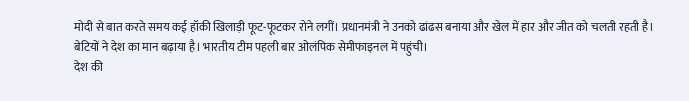मोदी से बात करते समय कई हॉकी खिलाड़ी फूट-फूटकर रोने लगीं। प्रधानमंत्री ने उनको ढांढस बनाया और खेल में हार और जीत को चलती रहती है। बेटियों ने देश का मान बढ़ाया है। भारतीय टीम पहली बार ओलंपिक सेमीफाइनल में पहुंची।
देश की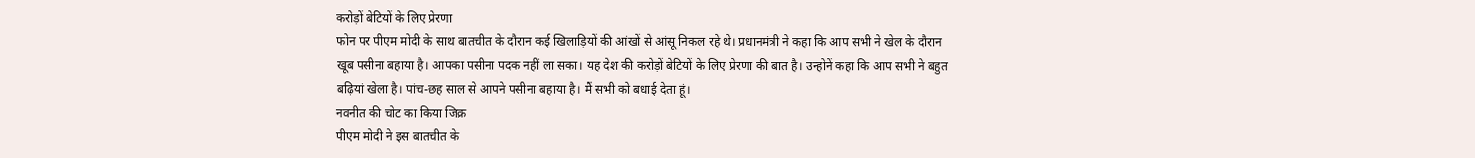करोड़ों बेटियों के लिए प्रेरणा
फोन पर पीएम मोदी के साथ बातचीत के दौरान कई खिलाड़ियों की आंखों से आंसू निकल रहे थे। प्रधानमंत्री ने कहा कि आप सभी ने खेल के दौरान खूब पसीना बहाया है। आपका पसीना पदक नहीं ला सका। यह देश की करोड़ों बेटियों के लिए प्रेरणा की बात है। उन्होनें कहा कि आप सभी ने बहुत बढ़ियां खेला है। पांच-छह साल से आपने पसीना बहाया है। मैं सभी को बधाई देता हूं।
नवनीत की चोट का किया जिक्र
पीएम मोदी ने इस बातचीत के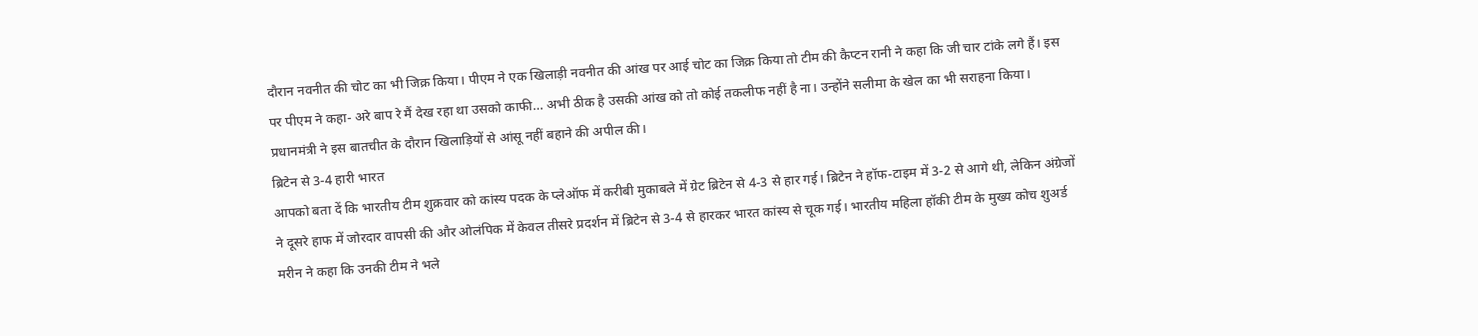दौरान नवनीत की चोट का भी जिक्र किया। पीएम ने एक खिलाड़ी नवनीत की आंख पर आई चोट का जिक्र किया तो टीम की कैप्टन रानी ने कहा कि जी चार टांके लगे हैं। इस पर पीएम ने कहा- अरे बाप रे मैं देख रहा था उसको काफी… अभी ठीक है उसकी आंख को तो कोई तकलीफ नहीं है ना। उन्होंने सलीमा के खेल का भी सराहना किया। प्रधानमंत्री ने इस बातचीत के दौरान खिलाड़ियों से आंसू नहीं बहाने की अपील की।
ब्रिटेन से 3-4 हारी भारत
आपको बता दें कि भारतीय टीम शुक्रवार को कांस्य पदक के प्लेऑफ में करीबी मुकाबले में ग्रेट ब्रिटेन से 4-3 से हार गई। ब्रिटेन ने हॉफ-टाइम में 3-2 से आगे थी, लेकिन अंग्रेजों ने दूसरे हाफ में जोरदार वापसी की और ओलंपिक में केवल तीसरे प्रदर्शन में ब्रिटेन से 3-4 से हारकर भारत कांस्य से चूक गई। भारतीय महिला हॉकी टीम के मुख्य कोच शुअर्ड मरीन ने कहा कि उनकी टीम ने भले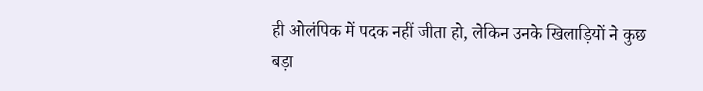ही ओलंपिक में पदक नहीं जीता हो, लेकिन उनके खिलाड़ियों ने कुछ बड़ा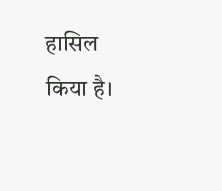हासिल किया है।